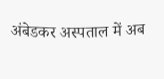अंबेडकर अस्पताल में अब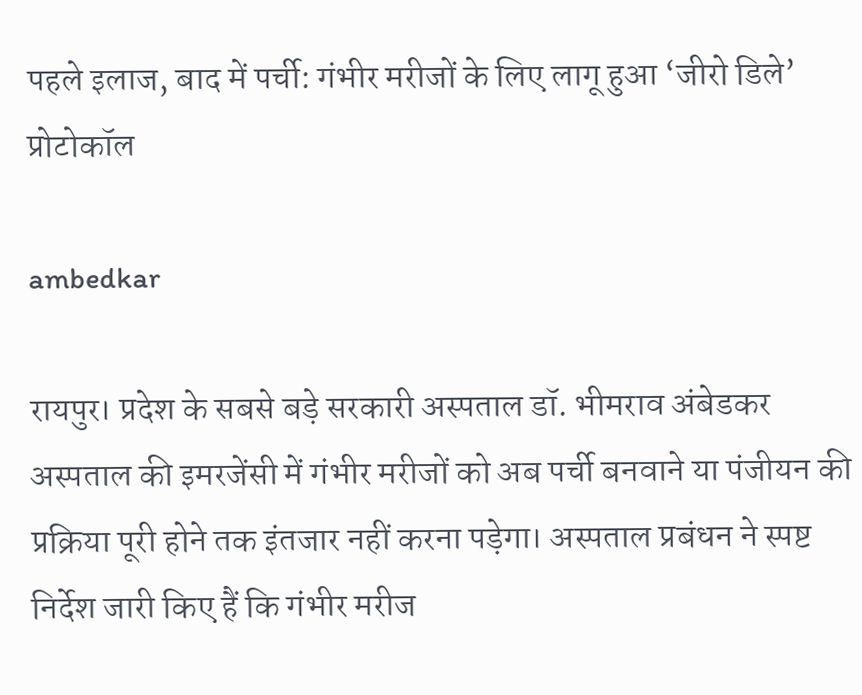पहले इलाज, बाद में पर्ची: गंभीर मरीजों के लिए लागू हुआ ‘जीरो डिले’ प्रोटोकॉल

ambedkar

रायपुर। प्रदेश के सबसे बड़े सरकारी अस्पताल डॉ. भीमराव अंबेडकर अस्पताल की इमरजेंसी में गंभीर मरीजों को अब पर्ची बनवाने या पंजीयन की प्रक्रिया पूरी होने तक इंतजार नहीं करना पड़ेगा। अस्पताल प्रबंधन ने स्पष्ट निर्देश जारी किए हैं कि गंभीर मरीज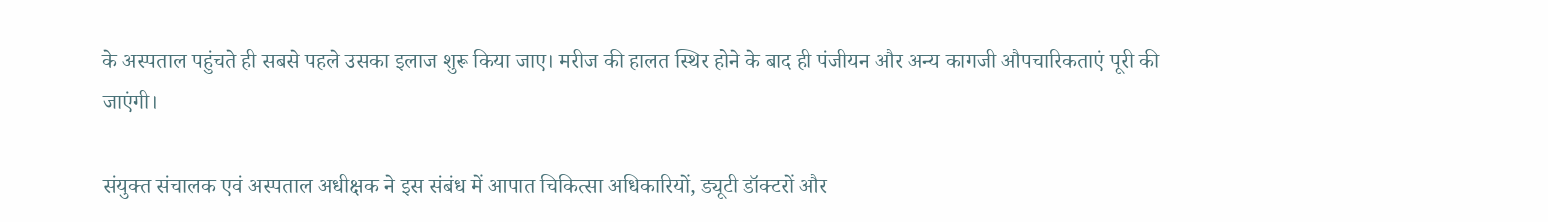के अस्पताल पहुंचते ही सबसे पहले उसका इलाज शुरू किया जाए। मरीज की हालत स्थिर होने के बाद ही पंजीयन और अन्य कागजी औपचारिकताएं पूरी की जाएंगी।

संयुक्त संचालक एवं अस्पताल अधीक्षक ने इस संबंध में आपात चिकित्सा अधिकारियों, ड्यूटी डॉक्टरों और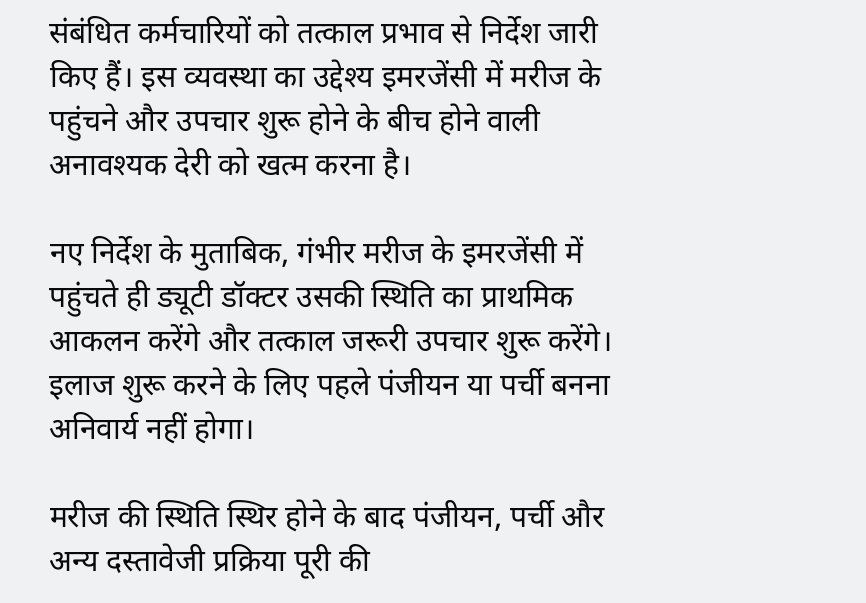संबंधित कर्मचारियों को तत्काल प्रभाव से निर्देश जारी किए हैं। इस व्यवस्था का उद्देश्य इमरजेंसी में मरीज के पहुंचने और उपचार शुरू होने के बीच होने वाली अनावश्यक देरी को खत्म करना है।

नए निर्देश के मुताबिक, गंभीर मरीज के इमरजेंसी में पहुंचते ही ड्यूटी डॉक्टर उसकी स्थिति का प्राथमिक आकलन करेंगे और तत्काल जरूरी उपचार शुरू करेंगे। इलाज शुरू करने के लिए पहले पंजीयन या पर्ची बनना अनिवार्य नहीं होगा।

मरीज की स्थिति स्थिर होने के बाद पंजीयन, पर्ची और अन्य दस्तावेजी प्रक्रिया पूरी की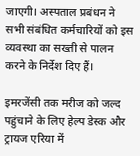जाएगी। अस्पताल प्रबंधन ने सभी संबंधित कर्मचारियों को इस व्यवस्था का सख्ती से पालन करने के निर्देश दिए हैं।

इमरजेंसी तक मरीज को जल्द पहुंचाने के लिए हेल्प डेस्क और ट्रायज एरिया में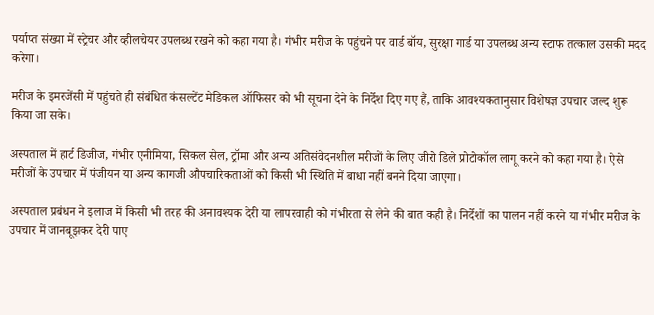पर्याप्त संख्या में स्ट्रेचर और व्हीलचेयर उपलब्ध रखने को कहा गया है। गंभीर मरीज के पहुंचने पर वार्ड बॉय, सुरक्षा गार्ड या उपलब्ध अन्य स्टाफ तत्काल उसकी मदद करेगा।

मरीज के इमरजेंसी में पहुंचते ही संबंधित कंसल्टेंट मेडिकल ऑफिसर को भी सूचना देने के निर्देश दिए गए हैं, ताकि आवश्यकतानुसार विशेषज्ञ उपचार जल्द शुरू किया जा सके।

अस्पताल में हार्ट डिजीज, गंभीर एनीमिया, सिकल सेल, ट्रॉमा और अन्य अतिसंवेदनशील मरीजों के लिए जीरो डिले प्रोटोकॉल लागू करने को कहा गया है। ऐसे मरीजों के उपचार में पंजीयन या अन्य कागजी औपचारिकताओं को किसी भी स्थिति में बाधा नहीं बनने दिया जाएगा।

अस्पताल प्रबंधन ने इलाज में किसी भी तरह की अनावश्यक देरी या लापरवाही को गंभीरता से लेने की बात कही है। निर्देशों का पालन नहीं करने या गंभीर मरीज के उपचार में जानबूझकर देरी पाए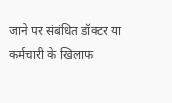जाने पर संबंधित डॉक्टर या कर्मचारी के खिलाफ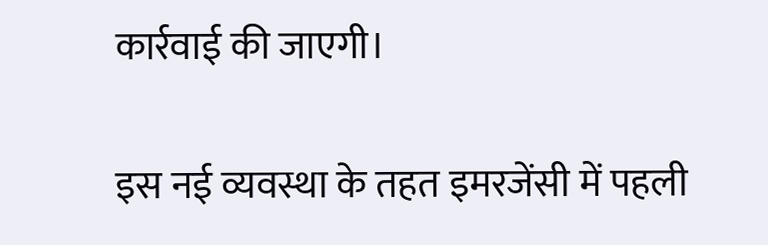कार्रवाई की जाएगी।

इस नई व्यवस्था के तहत इमरजेंसी में पहली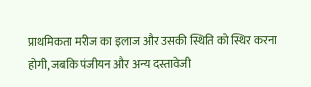प्राथमिकता मरीज का इलाज और उसकी स्थिति को स्थिर करना होगी, जबकि पंजीयन और अन्य दस्तावेजी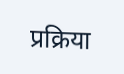प्रक्रिया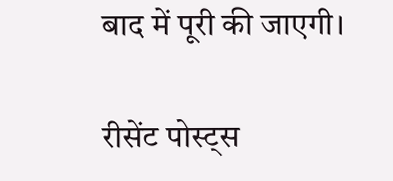बाद में पूरी की जाएगी।

रीसेंट पोस्ट्स